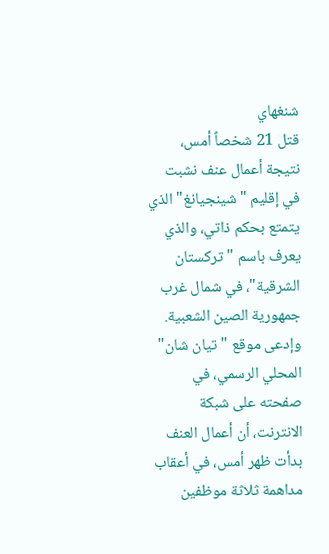شنغهاي
قتل 21 شخصاً أمس، نتيجة أعمال عنف نشبت في إقليم "شينجيانغ" الذي يتمتع بحكم ذاتي، والذي يعرف باسم "تركستان الشرقية"، في شمال غرب جمهورية الصين الشعبية. وإدعى موقع "تيان شان" المحلي الرسمي، في صفحته على شبكة الانترنت، أن أعمال العنف بدأت ظهر أمس، في أعقاب مداهمة ثلاثة موظفين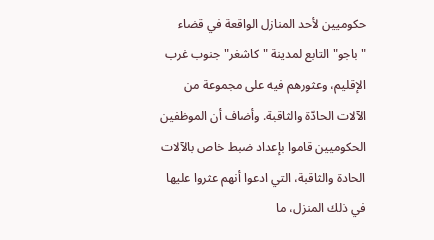حكوميين لأحد المنازل الواقعة في قضاء "باجو" التابع لمدينة "كاشغر" جنوب غرب الإقليم، وعثورهم فيه على مجموعة من الآلات الحادّة والثاقبة. وأضاف أن الموظفين الحكوميين قاموا بإعداد ضبط خاص بالآلات الحادة والثاقبة، التي ادعوا أنهم عثروا عليها في ذلك المنزل، ما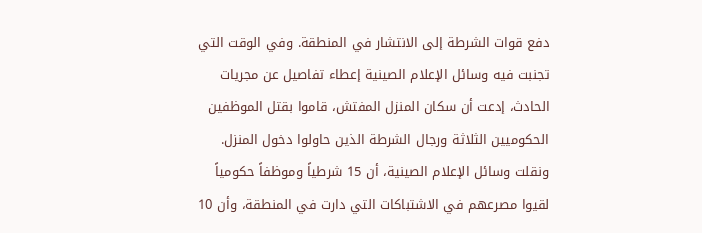دفع قوات الشرطة إلى الانتشار في المنطقة. وفي الوقت التي تجنبت فيه وسائل الإعلام الصينية إعطاء تفاصيل عن مجريات الحادث، إدعت أن سكان المنزل المفتش، قاموا بقتل الموظفين الحكوميين الثلاثة ورجال الشرطة الذين حاولوا دخول المنزل. ونقلت وسائل الإعلام الصينية، أن 15 شرطياً وموظفاً حكومياً لقيوا مصرعهم في الاشتباكات التي دارت في المنطقة، وأن 10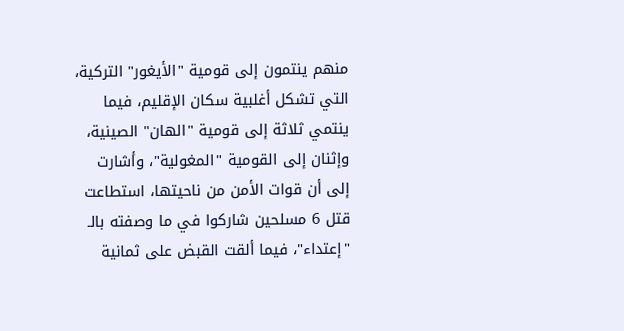منهم ينتمون إلى قومية "الأيغور" التركية، التي تشكل أغلبية سكان الإقليم، فيما ينتمي ثلاثة إلى قومية "الهان" الصينية، وإثنان إلى القومية "المغولية"، وأشارت إلى أن قوات الأمن من ناحيتها، استطاعت قتل 6 مسلحين شاركوا في ما وصفته بالـ "إعتداء"، فيما ألقت القبض على ثمانية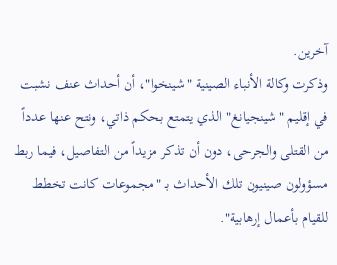آخرين.
وذكرت وكالة الأنباء الصينية "شينخوا"، أن أحداث عنف نشبت في إقليم "شينجيانغ" الذي يتمتع بحكم ذاتي، ونتح عنها عدداً من القتلى والجرحى، دون أن تذكر مزيداً من التفاصيل، فيما ربط مسؤولون صينيون تلك الأحداث بـ "مجموعات كانت تخطط للقيام بأعمال إرهابية".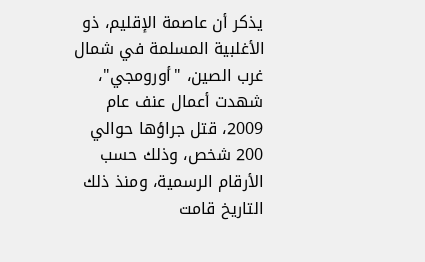يذكر أن عاصمة الإقليم، ذو الأغلبية المسلمة في شمال غرب الصين، "أورومجي"، شهدت أعمال عنف عام 2009، قتل جراؤها حوالي 200 شخص، وذلك حسب الأرقام الرسمية، ومنذ ذلك التاريخ قامت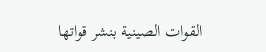القوات الصينية بنشر قواتها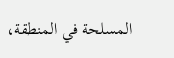المسلحة في المنطقة،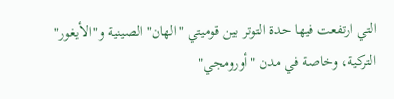التي ارتفعت فيها حدة التوتر بين قوميتي "الهان" الصينية و"الأيغور" التركية، وخاصة في مدن "أورومجي"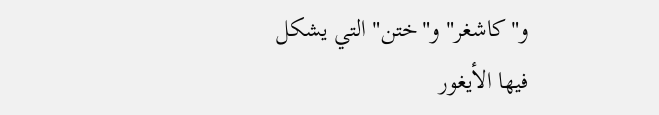و"كاشغر" و"ختن" التي يشكل فيها الأيغور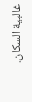غالبية السكان.